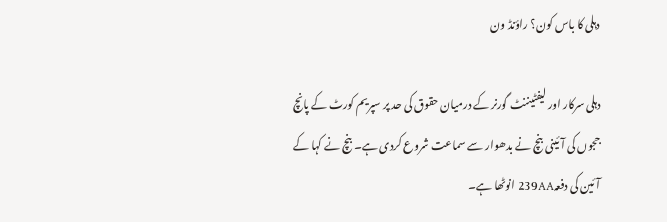دہلی کا باس کون؟ راؤنڈ ون

دہلی سرکار اور لیفٹیننٹ گورنر کے درمیان حقوق کی حد پر سپریم کورٹ کے پانچ ججوں کی آئینی بنچ نے بدھوار سے سماعت شروع کردی ہے۔ بنچ نے کہا کے آئین کی دفعہ239AA انوٹھا ہے۔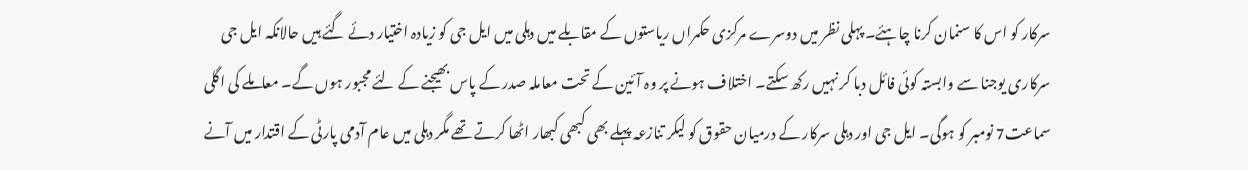سرکار کو اس کا سنمان کرنا چاہئے۔ پہلی نظر میں دوسرے مرکزی حکمراں ریاستوں کے مقابلے میں دہلی میں ایل جی کو زیادہ اختیار دئے گئے ہیں حالانکہ ایل جی سرکاری یوجنا سے وابستہ کوئی فائل دبا کر نہیں رکھ سکتے۔ اختلاف ہونے پر وہ آئین کے تحت معاملہ صدر کے پاس بھیجنے کے لئے مجبور ہوں گے۔ معاملے کی اگلی سماعت7 نومبر کو ہوگی۔ ایل جی اور دہلی سرکار کے درمیان حقوق کو لیکر تنازعہ پہلے بھی کبھی کبھار اٹھا کرتے تھے مگر دہلی میں عام آدمی پارٹی کے اقتدار میں آنے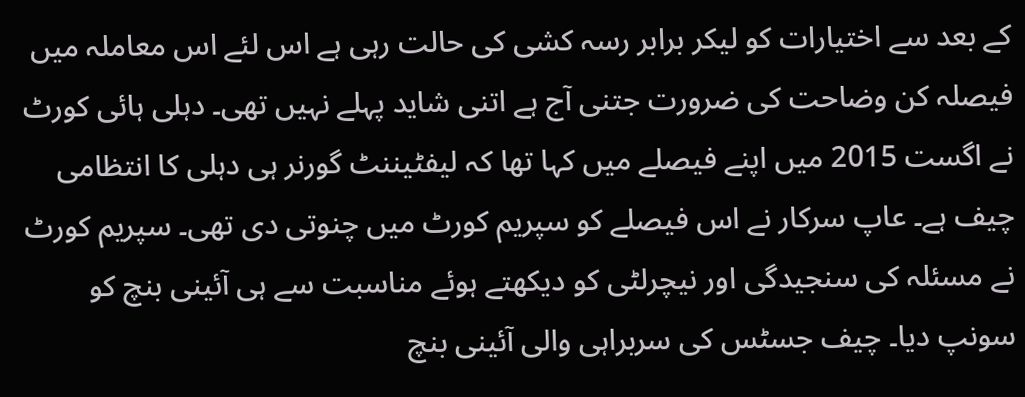کے بعد سے اختیارات کو لیکر برابر رسہ کشی کی حالت رہی ہے اس لئے اس معاملہ میں فیصلہ کن وضاحت کی ضرورت جتنی آج ہے اتنی شاید پہلے نہیں تھی۔ دہلی ہائی کورٹ نے اگست 2015 میں اپنے فیصلے میں کہا تھا کہ لیفٹیننٹ گورنر ہی دہلی کا انتظامی چیف ہے۔ عاپ سرکار نے اس فیصلے کو سپریم کورٹ میں چنوتی دی تھی۔ سپریم کورٹ نے مسئلہ کی سنجیدگی اور نیچرلٹی کو دیکھتے ہوئے مناسبت سے ہی آئینی بنچ کو سونپ دیا۔ چیف جسٹس کی سربراہی والی آئینی بنچ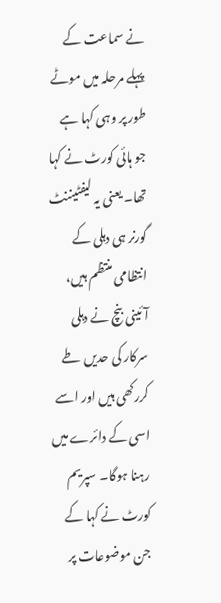نے سماعت کے پہلے مرحلہ میں موٹے طور پر وہی کہا ہے جو ہائی کورٹ نے کہا تھا۔ یعنی یہ لیفٹیننٹ گورنر ہی دہلی کے انتظامی منتظم ہیں، آئینی بنچ نے دہلی سرکار کی حدیں طے کررکھی ہیں اور اسے اسی کے دائرے میں رہنا ہوگا۔ سپریم کورٹ نے کہا کے جن موضوعات پر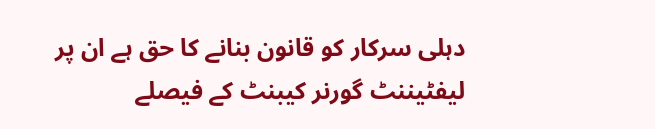دہلی سرکار کو قانون بنانے کا حق ہے ان پر لیفٹیننٹ گورنر کیبنٹ کے فیصلے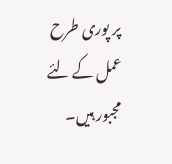پر پوری طرح عمل کے لئے مجبور ہیں۔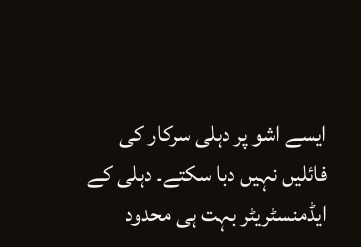ایسے اشو پر دہلی سرکار کی فائلیں نہیں دبا سکتے۔ دہلی کے ایڈمنسٹریٹر بہت ہی محدود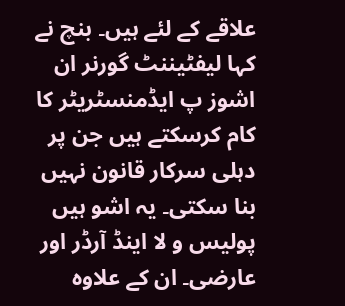علاقے کے لئے ہیں۔ بنچ نے کہا لیفٹیننٹ گورنر ان اشوز پ ایڈمنسٹریٹر کا کام کرسکتے ہیں جن پر دہلی سرکار قانون نہیں بنا سکتی۔ یہ اشو ہیں پولیس و لا اینڈ آرڈر اور عارضی۔ ان کے علاوہ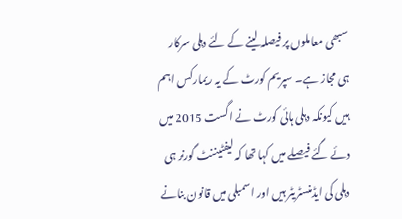سبھی معاملوں پر فیصلہ لینے کے لئے دہلی سرکار ہی مجاز ہے۔ سپریم کورٹ کے یہ ریمارکس اہم ہیں کیونکہ دہلی ہائی کورٹ نے اگست 2015 میں دئے گئے فیصلے میں کہا تھا کہ لیفٹیننٹ گورنر ہی دہلی کی ایڈمنسٹریٹر ہیں اور اسمبلی میں قانون بنانے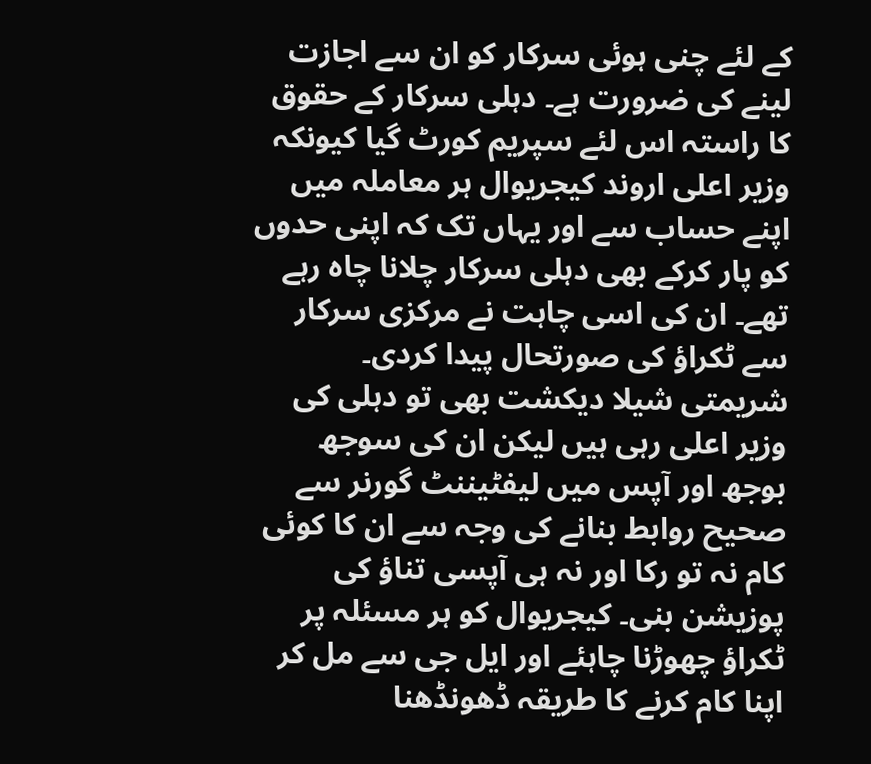کے لئے چنی ہوئی سرکار کو ان سے اجازت لینے کی ضرورت ہے۔ دہلی سرکار کے حقوق کا راستہ اس لئے سپریم کورٹ گیا کیونکہ وزیر اعلی اروند کیجریوال ہر معاملہ میں اپنے حساب سے اور یہاں تک کہ اپنی حدوں کو پار کرکے بھی دہلی سرکار چلانا چاہ رہے تھے۔ ان کی اسی چاہت نے مرکزی سرکار سے ٹکراؤ کی صورتحال پیدا کردی۔ شریمتی شیلا دیکشت بھی تو دہلی کی وزیر اعلی رہی ہیں لیکن ان کی سوجھ بوجھ اور آپس میں لیفٹیننٹ گورنر سے صحیح روابط بنانے کی وجہ سے ان کا کوئی کام نہ تو رکا اور نہ ہی آپسی تناؤ کی پوزیشن بنی۔ کیجریوال کو ہر مسئلہ پر ٹکراؤ چھوڑنا چاہئے اور ایل جی سے مل کر اپنا کام کرنے کا طریقہ ڈھونڈھنا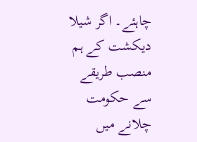چاہئے۔ اگر شیلا دیکشت کے ہم منصب طریقے سے حکومت چلانے میں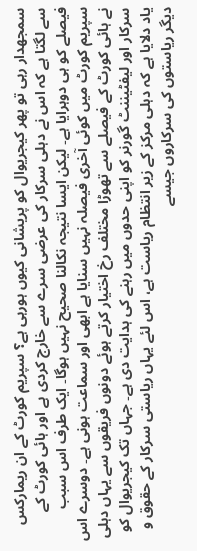سمجھدار رہی تو پھر کیجریوال کو پریشانی کیوں ہورہی ہے؟ سپریم کورٹ کے ان ریمارکس سے لگتا ہے کہ اس نے دہلی سرکار کی عرضی سرے سے خارج کردی ہے اور ہائی کورٹ کے فیصلے کو ہی دوہرایا ہے۔ لیکن ایسا نتیجہ نکالنا صحیح نہیں ہوگا۔ ایک طرف اس سبب سپریم کورٹ میں کوئی آخری فیصلہ نہیں سنایا ہے ابھی اور سماعت ہونی ہے۔ دوسرے اس نے ہائی کورٹ کے فیصلے سے تھوڑا مختلف رخ اختیار کرتے ہوئے دونوں فریقوں سے یہاں دہلی سرکار اور لیفٹیننٹ گورنر کو اپنی حدوں میں رہنے کی ہدایت دی ہے۔ جہاں تک کیجریوال کو یاد دلایا ہے کہ دہلی مرکز کے زیر انتظام ریاست ہے، اس لئے یہاں ریاستی سرکار کے حقوق و دیگر ریاستوں کی سرکاروں جیسے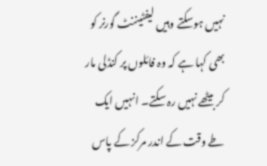نہیں ہوسکتے وہیں لیفٹیننٹ گورنر کو بھی کہا ہے کہ وہ فائلوں پر کنڈلی مار کر بیٹھے نہیں رہ سکتے۔ انہیں ایک طے وقت کے اندر مرکز کے پاس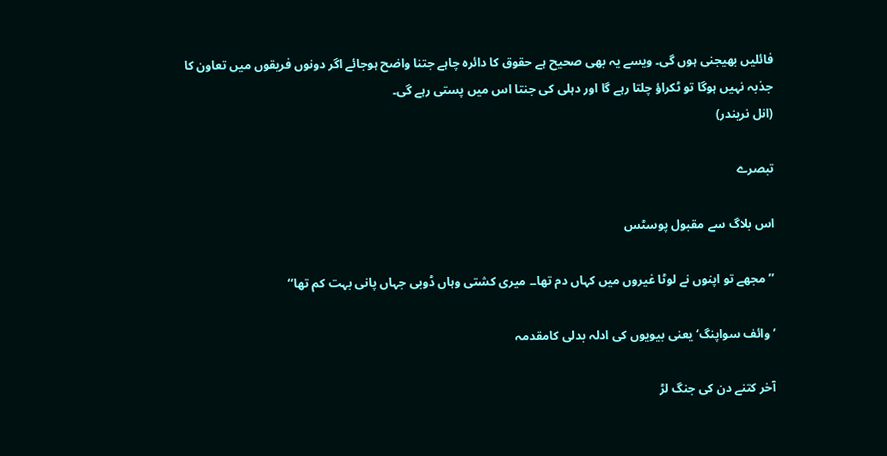فائلیں بھیجنی ہوں گی۔ ویسے یہ بھی صحیح ہے حقوق کا دائرہ چاہے جتنا واضح ہوجائے اگر دونوں فریقوں میں تعاون کا جذبہ نہیں ہوگا تو ٹکراؤ چلتا رہے گا اور دہلی کی جنتا اس میں پستی رہے گی۔
(انل نریندر)

تبصرے

اس بلاگ سے مقبول پوسٹس

’’مجھے تو اپنوں نے لوٹا غیروں میں کہاں دم تھا۔۔ میری کشتی وہاں ڈوبی جہاں پانی بہت کم تھا‘‘

’وائف سواپنگ‘ یعنی بیویوں کی ادلہ بدلی کامقدمہ

آخر کتنے دن کی جنگ لڑ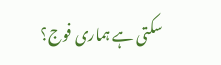سکتی ہے ہماری فوج؟